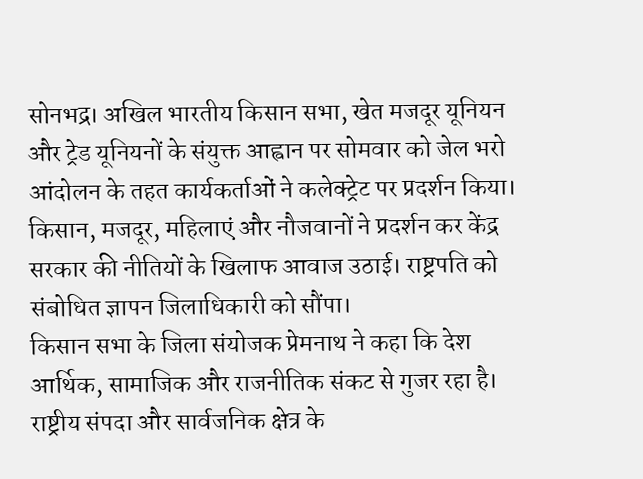सोनभद्र। अखिल भारतीय किसान सभा, खेत मजदूर यूनियन और ट्रेड यूनियनों के संयुक्त आह्वान पर सोमवार को जेल भरो आंदोलन के तहत कार्यकर्ताओं ने कलेक्ट्रेट पर प्रदर्शन किया। किसान, मजदूर, महिलाएं और नौजवानों ने प्रदर्शन कर केंद्र सरकार की नीतियों के खिलाफ आवाज उठाई। राष्ट्रपति को संबोधित ज्ञापन जिलाधिकारी को सौंपा।
किसान सभा के जिला संयोजक प्रेमनाथ ने कहा कि देश आर्थिक, सामाजिक और राजनीतिक संकट से गुजर रहा है। राष्ट्रीय संपदा और सार्वजनिक क्षेत्र के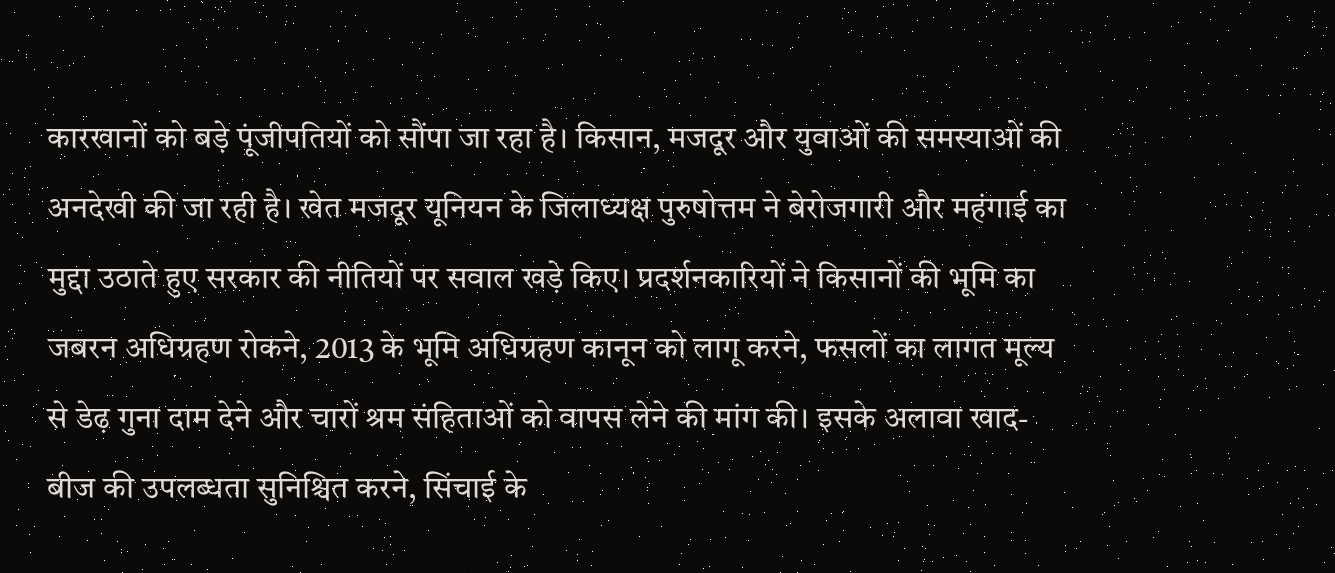कारखानों को बड़े पूंजीपतियों को सौंपा जा रहा है। किसान, मजदूर और युवाओं की समस्याओं की अनदेखी की जा रही है। खेत मजदूर यूनियन के जिलाध्यक्ष पुरुषोत्तम ने बेरोजगारी और महंगाई का मुद्दा उठाते हुए सरकार की नीतियों पर सवाल खड़े किए। प्रदर्शनकारियों ने किसानों की भूमि का जबरन अधिग्रहण रोकने, 2013 के भूमि अधिग्रहण कानून को लागू करने, फसलों का लागत मूल्य से डेढ़ गुना दाम देने और चारों श्रम संहिताओं को वापस लेने की मांग की। इसके अलावा खाद-बीज की उपलब्धता सुनिश्चित करने, सिंचाई के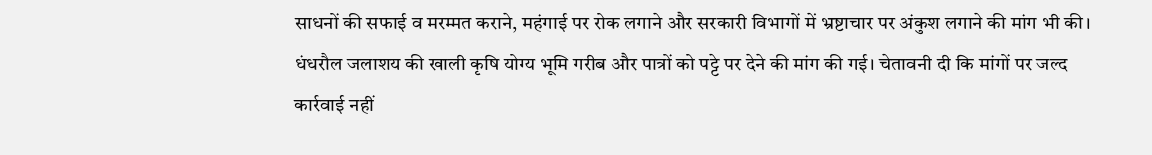साधनों की सफाई व मरम्मत कराने, महंगाई पर रोक लगाने और सरकारी विभागों में भ्रष्टाचार पर अंकुश लगाने की मांग भी की। धंधरौल जलाशय की खाली कृषि योग्य भूमि गरीब और पात्रों को पट्टे पर देने की मांग की गई। चेतावनी दी कि मांगों पर जल्द कार्रवाई नहीं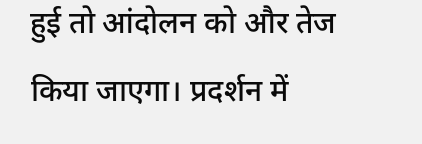हुई तो आंदोलन को और तेज किया जाएगा। प्रदर्शन में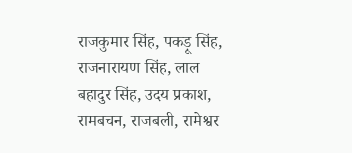राजकुमार सिंह, पकड़ू सिंह, राजनारायण सिंह, लाल बहादुर सिंह, उदय प्रकाश, रामबचन, राजबली, रामेश्वर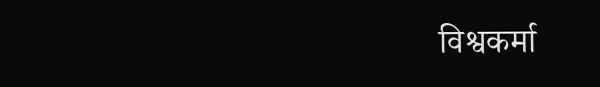विश्वकर्मा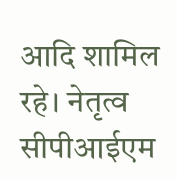आदि शामिल रहे। नेतृत्व सीपीआईएम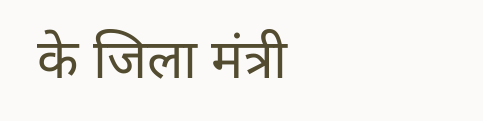के जिला मंत्री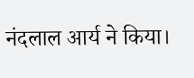नंदलाल आर्य ने किया।